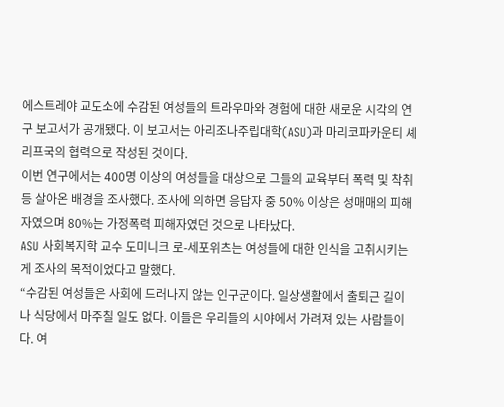에스트레야 교도소에 수감된 여성들의 트라우마와 경험에 대한 새로운 시각의 연구 보고서가 공개됐다. 이 보고서는 아리조나주립대학(ASU)과 마리코파카운티 셰리프국의 협력으로 작성된 것이다.
이번 연구에서는 400명 이상의 여성들을 대상으로 그들의 교육부터 폭력 및 착취 등 살아온 배경을 조사했다. 조사에 의하면 응답자 중 50% 이상은 성매매의 피해자였으며 80%는 가정폭력 피해자였던 것으로 나타났다.
ASU 사회복지학 교수 도미니크 로-세포위츠는 여성들에 대한 인식을 고취시키는 게 조사의 목적이었다고 말했다.
“수감된 여성들은 사회에 드러나지 않는 인구군이다. 일상생활에서 출퇴근 길이나 식당에서 마주칠 일도 없다. 이들은 우리들의 시야에서 가려져 있는 사람들이다. 여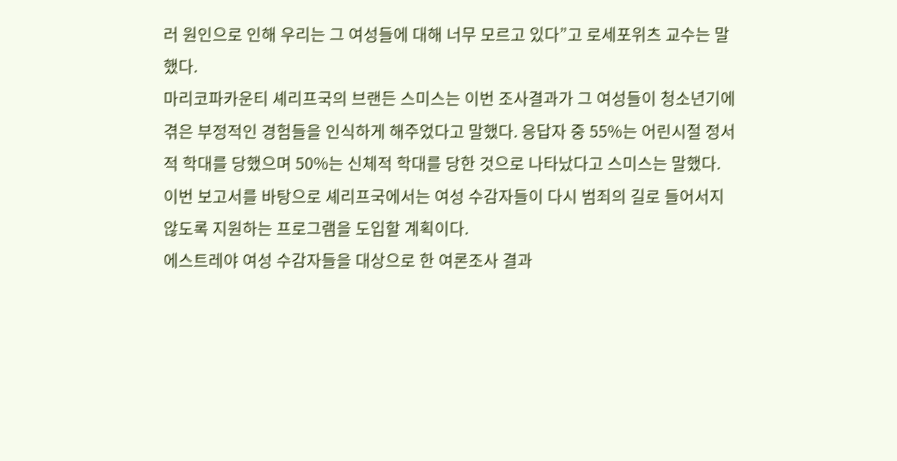러 원인으로 인해 우리는 그 여성들에 대해 너무 모르고 있다”고 로세포위츠 교수는 말했다.
마리코파카운티 셰리프국의 브랜든 스미스는 이번 조사결과가 그 여성들이 청소년기에 겪은 부정적인 경험들을 인식하게 해주었다고 말했다. 응답자 중 55%는 어린시절 정서적 학대를 당했으며 50%는 신체적 학대를 당한 것으로 나타났다고 스미스는 말했다.
이번 보고서를 바탕으로 셰리프국에서는 여성 수감자들이 다시 범죄의 길로 들어서지 않도록 지원하는 프로그램을 도입할 계획이다.
에스트레야 여성 수감자들을 대상으로 한 여론조사 결과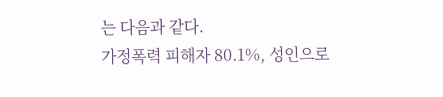는 다음과 같다.
가정폭력 피해자 80.1%, 성인으로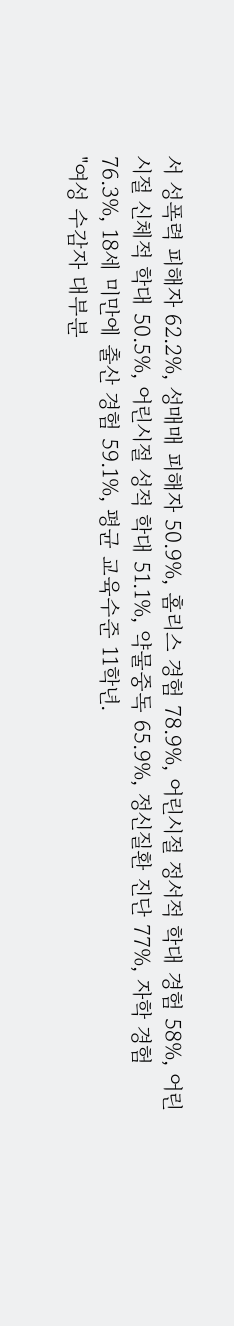서 성폭력 피해자 62.2%, 성매매 피해자 50.9%, 홈리스 경험 78.9%, 어린시절 정서적 학대 경험 58%, 어린시절 신체적 학대 50.5%, 어린시절 성적 학대 51.1%, 약물중독 65.9%, 정신질환 진단 77%, 자학 경험 76.3%, 18세 미만에 출산 경험 59.1%, 평균 교육수준 11학년.
"여성 수감자 대부분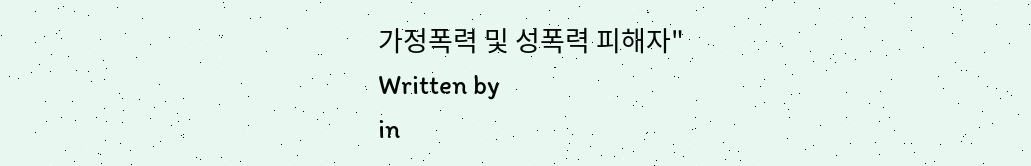가정폭력 및 성폭력 피해자"
Written by
in